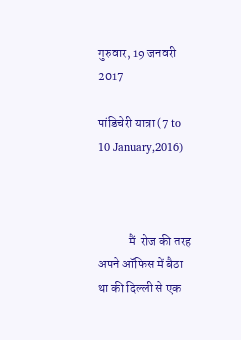गुरुवार, 19 जनवरी 2017

पांडिचेरी यात्रा (7 to 10 January,2016)



            मैं  रोज की तरह अपने ऑफिस में बैठा था की दिल्ली से एक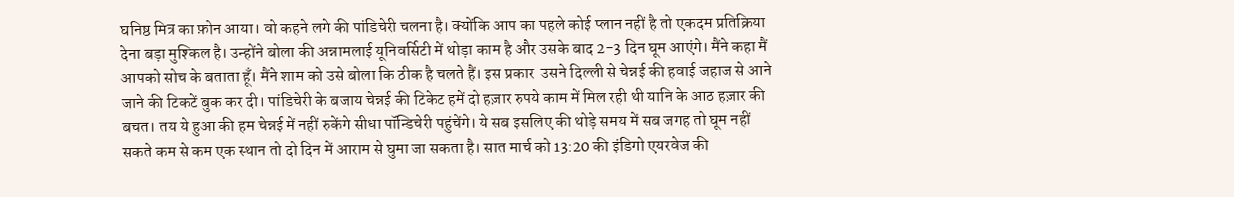घनिष्ठ मित्र का फ़ोन आया। वो कहने लगे की पांडिचेरी चलना है। क्योंकि आप का पहले कोई प्लान नहीं है तो एकदम प्रतिक्रिया देना बड़ा मुश्किल है। उन्होंने बोला की अन्नामलाई यूनिवर्सिटी में थोड़ा काम है और उसके बाद 2-3 दिन घूम आएंगे। मैंने कहा मैं आपको सोच के बताता हूँ। मैंने शाम को उसे बोला कि ठीक है चलते हैं। इस प्रकार  उसने दिल्ली से चेन्नई की हवाई जहाज से आने जाने की टिकटें बुक कर दी। पांडिचेरी के बजाय चेन्नई की टिकेट हमें दो हज़ार रुपये काम में मिल रही थी यानि के आठ हज़ार की बचत। तय ये हुआ की हम चेन्नई में नहीं रुकेंगे सीधा पॉन्डिचेरी पहुंचेंगे। ये सब इसलिए की थोड़े समय में सब जगह तो घूम नहीं सकते कम से कम एक स्थान तो दो दिन में आराम से घुमा जा सकता है। सात मार्च को 13:20 की इंडिगो एयरवेज की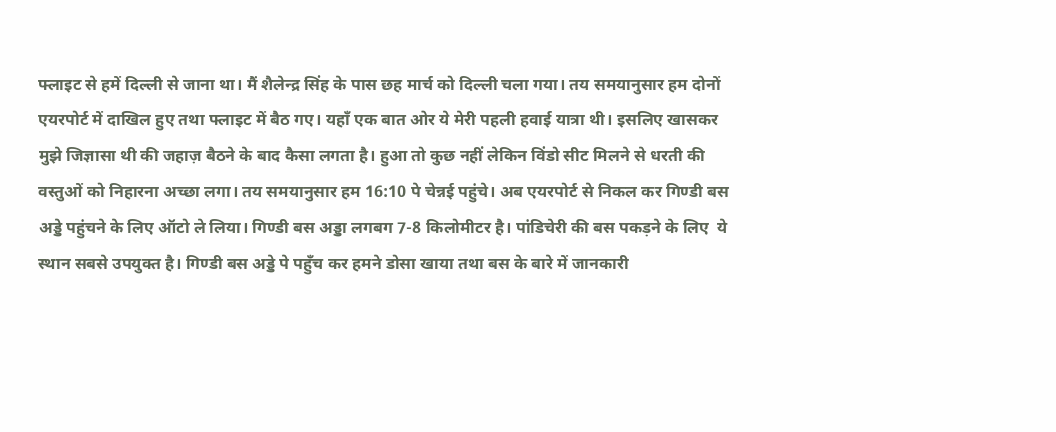फ्लाइट से हमें दिल्ली से जाना था। मैं शैलेन्द्र सिंह के पास छह मार्च को दिल्ली चला गया। तय समयानुसार हम दोनों एयरपोर्ट में दाखिल हुए तथा फ्लाइट में बैठ गए। यहाँ एक बात ओर ये मेरी पहली हवाई यात्रा थी। इसलिए खासकर मुझे जिज्ञासा थी की जहाज़ बैठने के बाद कैसा लगता है। हुआ तो कुछ नहीं लेकिन विंडो सीट मिलने से धरती की वस्तुओं को निहारना अच्छा लगा। तय समयानुसार हम 16:10 पे चेन्नई पहुंचे। अब एयरपोर्ट से निकल कर गिण्डी बस अड्डे पहुंचने के लिए ऑटो ले लिया। गिण्डी बस अड्डा लगबग 7-8 किलोमीटर है। पांडिचेरी की बस पकड़ने के लिए  ये स्थान सबसे उपयुक्त है। गिण्डी बस अड्डे पे पहुँच कर हमने डोसा खाया तथा बस के बारे में जानकारी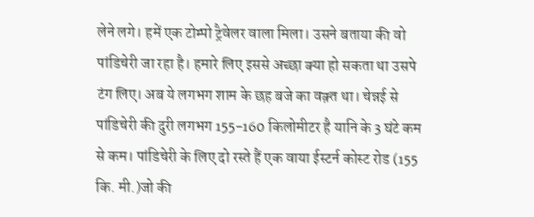लेने लगे। हमें एक टोम्पो ट्रैवेलर वाला मिला। उसने बताया की वो पांडिचेरी जा रहा है। हमारे लिए इससे अच्छा क्या हो सकता था उसपे टंग लिए। अब ये लगभग शाम के छह बजे का वक़्त था। चेन्नई से पांडिचेरी की दुरी लगभग 155-160 किलोमीटर है यानि के 3 घंटे कम से कम। पांडिचेरी के लिए दो रस्ते हैं एक वाया ईस्टर्न कोस्ट रोड (155 कि. मी.)जो की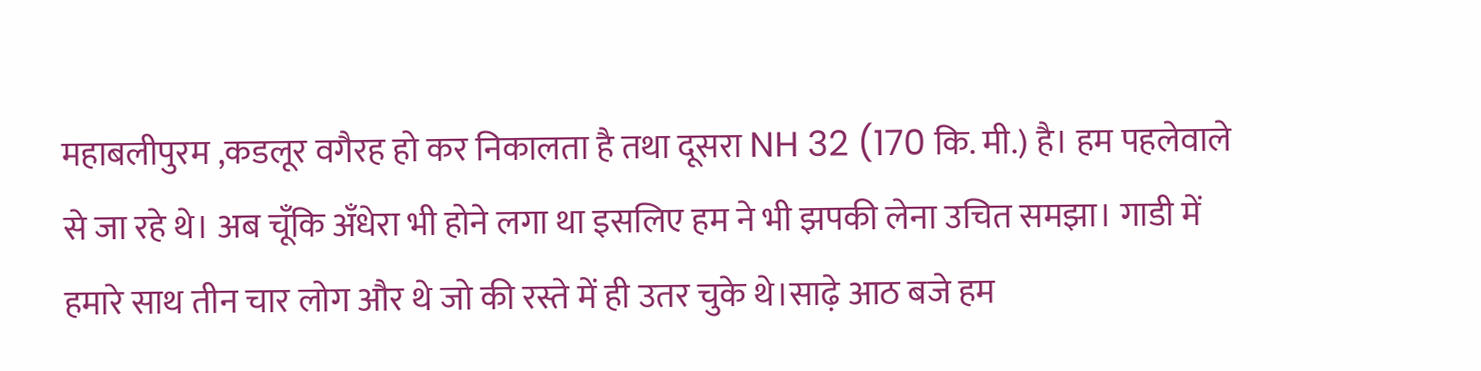महाबलीपुरम ,कडलूर वगैरह हो कर निकालता है तथा दूसरा NH 32 (170 कि. मी.) है। हम पहलेवाले से जा रहे थे। अब चूँकि अँधेरा भी होने लगा था इसलिए हम ने भी झपकी लेना उचित समझा। गाडी में हमारे साथ तीन चार लोग और थे जो की रस्ते में ही उतर चुके थे।साढ़े आठ बजे हम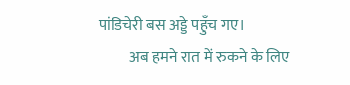पांडिचेरी बस अड्डे पहुँच गए।
          अब हमने रात में रुकने के लिए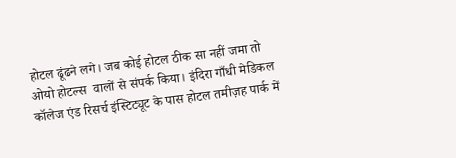होटल ढूंढने लगे। जब कोई होटल ठीक सा नहीं जमा तो ओयो होटल्स  वालों से संपर्क किया। इंदिरा गाँधी मेडिकल कॉलेज एंड रिसर्च इंस्टिट्यूट के पास होटल तमीज़ह पार्क में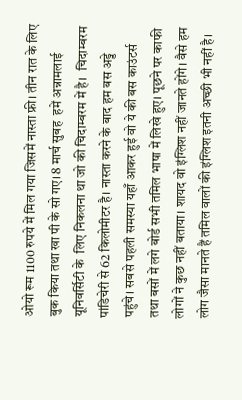ओयो रूम 1100 रुपये में मिल गया जिसमें नास्ता फ्री। तीन रात के लिए बुक किया तथा खा पी के सो गए। 8 मार्च सुबह  हमें अन्नामलाई यूनिवर्सिटी के  लिए निकलना था जो की चिदाम्बरम में है।  चिदाम्बरम पांडिचेरी से 62 किलोमीटर है। नास्ता करने के बाद हम बस अड्डे पहुंचे। सबसे पहली समस्या यहाँ आकर हुई वो ये की बस काउंटर्स तथा बसों में लगे बोर्ड सभी तमिल भाषा में लिखे हुए। पूछने पर काफी लोगों ने कुछ नहीं बताया। शायद वो इंग्लिश नहीं जानते होंगे। वैसे हम लोग जैसा मानते हैं तमिल वालों की इंग्लिश इतनी अच्छी भी नहीं है।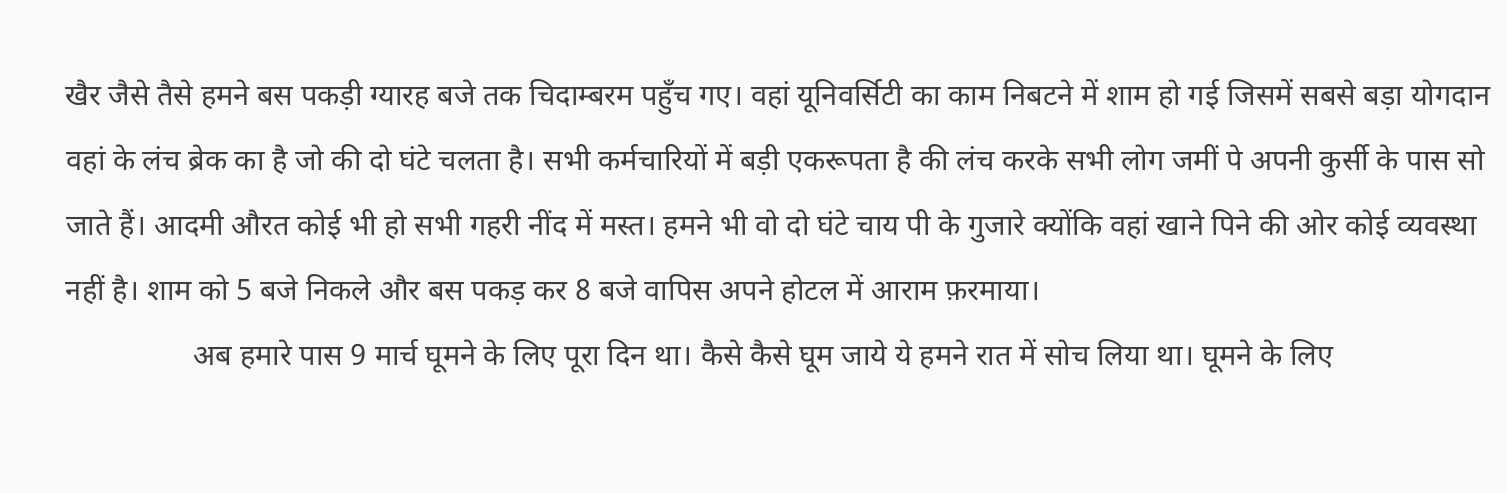खैर जैसे तैसे हमने बस पकड़ी ग्यारह बजे तक चिदाम्बरम पहुँच गए। वहां यूनिवर्सिटी का काम निबटने में शाम हो गई जिसमें सबसे बड़ा योगदान वहां के लंच ब्रेक का है जो की दो घंटे चलता है। सभी कर्मचारियों में बड़ी एकरूपता है की लंच करके सभी लोग जमीं पे अपनी कुर्सी के पास सो जाते हैं। आदमी औरत कोई भी हो सभी गहरी नींद में मस्त। हमने भी वो दो घंटे चाय पी के गुजारे क्योंकि वहां खाने पिने की ओर कोई व्यवस्था नहीं है। शाम को 5 बजे निकले और बस पकड़ कर 8 बजे वापिस अपने होटल में आराम फ़रमाया।
                 अब हमारे पास 9 मार्च घूमने के लिए पूरा दिन था। कैसे कैसे घूम जाये ये हमने रात में सोच लिया था। घूमने के लिए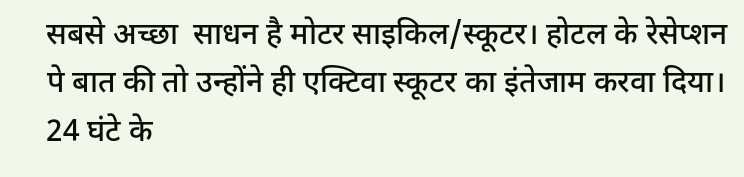सबसे अच्छा  साधन है मोटर साइकिल/स्कूटर। होटल के रेसेप्शन पे बात की तो उन्होंने ही एक्टिवा स्कूटर का इंतेजाम करवा दिया। 24 घंटे के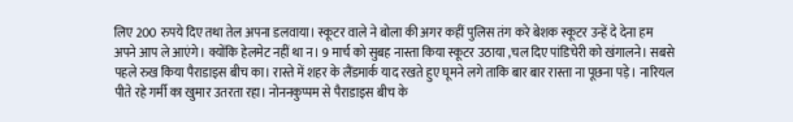लिए 200 रुपये दिए तथा तेल अपना डलवाया। स्कूटर वाले ने बोला की अगर कहीं पुलिस तंग करे बेशक स्कूटर उन्हें दे देना हम अपने आप ले आएंगे। क्योंकि हेलमेट नहीं था न। 9 मार्च को सुबह नास्ता किया स्कूटर उठाया ,चल दिए पांडिचेरी को खंगालने। सबसे पहले रुख किया पैराडाइस बीच का। रास्ते में शहर के लैंडमार्क याद रखते हुए घूमने लगे ताकि बार बार रास्ता ना पूछना पड़े। नारियल पीते रहे गर्मी का खुमार उतरता रहा। नोननकुप्पम से पैराडाइस बीच के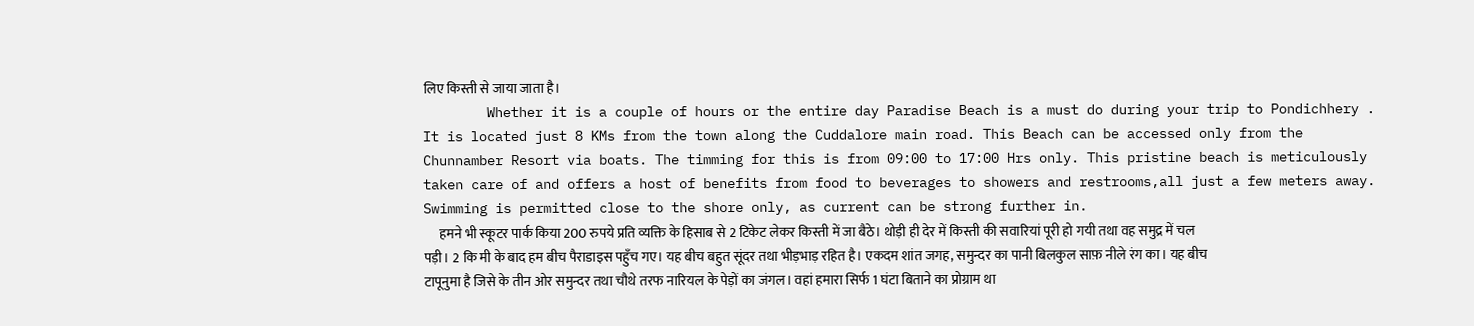लिए किस्ती से जाया जाता है।
        Whether it is a couple of hours or the entire day Paradise Beach is a must do during your trip to Pondichhery . It is located just 8 KMs from the town along the Cuddalore main road. This Beach can be accessed only from the Chunnamber Resort via boats. The timming for this is from 09:00 to 17:00 Hrs only. This pristine beach is meticulously taken care of and offers a host of benefits from food to beverages to showers and restrooms,all just a few meters away. Swimming is permitted close to the shore only, as current can be strong further in.
      हमने भी स्कूटर पार्क किया 200 रुपये प्रति व्यक्ति के हिसाब से 2 टिकेट लेकर किस्ती में जा बैठे। थोड़ी ही देर में किस्ती की सवारियां पूरी हो गयी तथा वह समुद्र में चल पड़ी। 2 कि मी के बाद हम बीच पैराडाइस पहुँच गए। यह बीच बहुत सूंदर तथा भीड़भाड़ रहित है। एकदम शांत जगह, समुन्दर का पानी बिलकुल साफ़ नीले रंग का। यह बीच टापूनुमा है जिसे के तीन ओर समुन्दर तथा चौथे तरफ नारियल के पेड़ों का जंगल। वहां हमारा सिर्फ 1 घंटा बिताने का प्रोग्राम था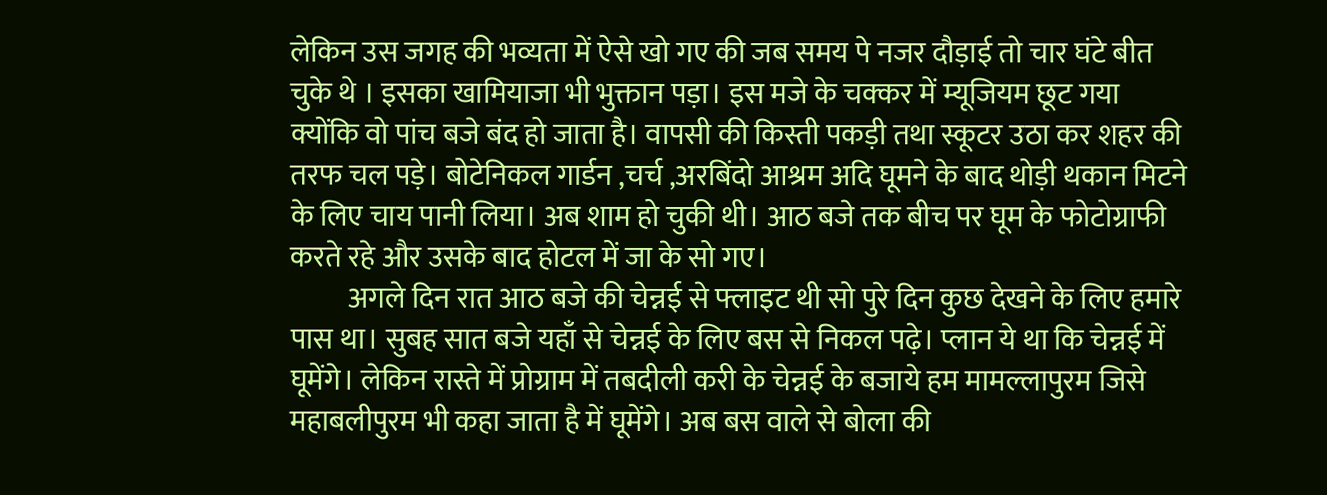लेकिन उस जगह की भव्यता में ऐसे खो गए की जब समय पे नजर दौड़ाई तो चार घंटे बीत चुके थे । इसका खामियाजा भी भुक्तान पड़ा। इस मजे के चक्कर में म्यूजियम छूट गया क्योंकि वो पांच बजे बंद हो जाता है। वापसी की किस्ती पकड़ी तथा स्कूटर उठा कर शहर की तरफ चल पड़े। बोटेनिकल गार्डन ,चर्च ,अरबिंदो आश्रम अदि घूमने के बाद थोड़ी थकान मिटने के लिए चाय पानी लिया। अब शाम हो चुकी थी। आठ बजे तक बीच पर घूम के फोटोग्राफी करते रहे और उसके बाद होटल में जा के सो गए।
          अगले दिन रात आठ बजे की चेन्नई से फ्लाइट थी सो पुरे दिन कुछ देखने के लिए हमारे पास था। सुबह सात बजे यहाँ से चेन्नई के लिए बस से निकल पढ़े। प्लान ये था कि चेन्नई में घूमेंगे। लेकिन रास्ते में प्रोग्राम में तबदीली करी के चेन्नई के बजाये हम मामल्लापुरम जिसे महाबलीपुरम भी कहा जाता है में घूमेंगे। अब बस वाले से बोला की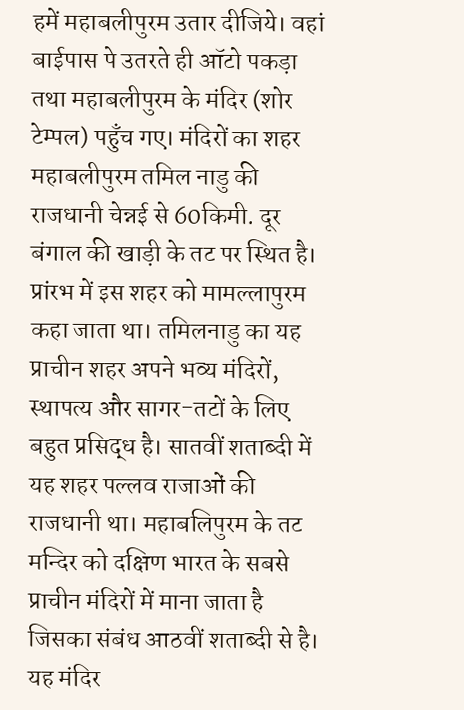हमें महाबलीपुरम उतार दीजिये। वहां बाईपास पे उतरते ही ऑटो पकड़ा तथा महाबलीपुरम के मंदिर (शोर टेम्पल) पहुँच गए। मंदिरों का शहर महाबलीपुरम तमिल नाडु की राजधानी चेन्नई से 60किमी. दूर बंगाल की खाड़ी के तट पर स्थित है। प्रांरभ में इस शहर को मामल्लापुरम कहा जाता था। तमिलनाडु का यह प्राचीन शहर अपने भव्य मंदिरों, स्थापत्य और सागर-तटों के लिए बहुत प्रसिद्ध है। सातवीं शताब्दी में यह शहर पल्लव राजाओं की राजधानी था। महाबलिपुरम के तट मन्दिर को दक्षिण भारत के सबसे प्राचीन मंदिरों में माना जाता है जिसका संबंध आठवीं शताब्दी से है। यह मंदिर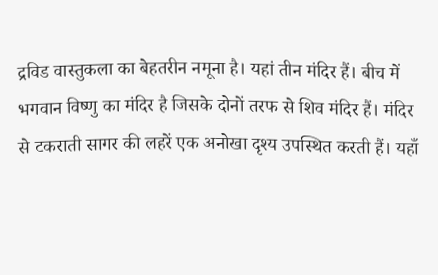द्रविड वास्तुकला का बेहतरीन नमूना है। यहां तीन मंदिर हैं। बीच में भगवान विष्णु का मंदिर है जिसके दोनों तरफ से शिव मंदिर हैं। मंदिर से टकराती सागर की लहरें एक अनोखा दृश्य उपस्थित करती हैं। यहाँ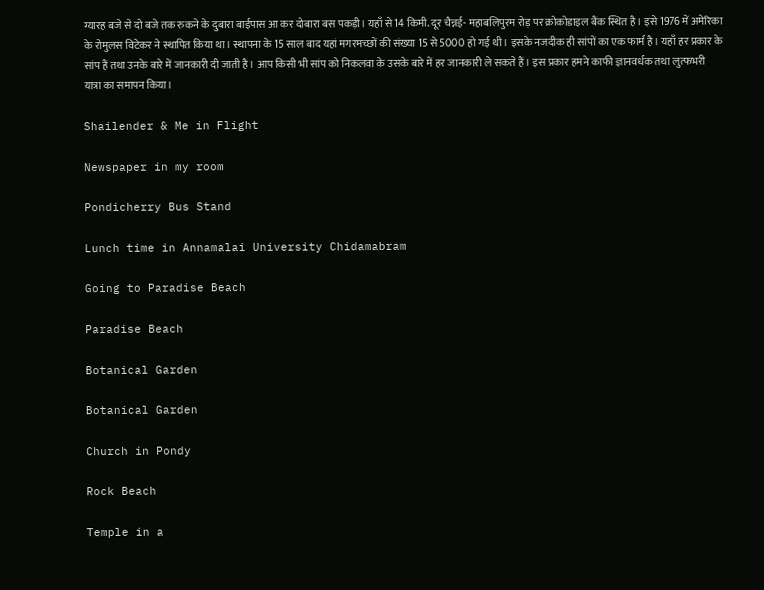ग्यारह बजे से दो बजे तक रुकने के दुबारा बाईपास आ कर दोबारा बस पकड़ी। यहाँ से 14 किमी. दूर चैन्नई- महाबलिपुरम रोड़ पर क्रोकोडाइल बैंक स्थित है। इसे 1976 में अमेरिका के रोमुलस विटेकर ने स्थापित किया था। स्थापना के 15 साल बाद यहां मगरमच्छों की संख्या 15 से 5000 हो गई थी। इसके नजदीक ही सांपों का एक फार्म है। यहाँ हर प्रकार के  सांप हैं तथा उनके बारे में जानकारी दी जाती है। आप किसी भी सांप को निकलवा के उसके बारे में हर जानकारी ले सकते हैं। इस प्रकार हमने काफी ज्ञानवर्धक तथा लुत्फभरी यात्रा का समापन किया।

Shailender & Me in Flight

Newspaper in my room

Pondicherry Bus Stand

Lunch time in Annamalai University Chidamabram

Going to Paradise Beach

Paradise Beach

Botanical Garden

Botanical Garden

Church in Pondy

Rock Beach

Temple in a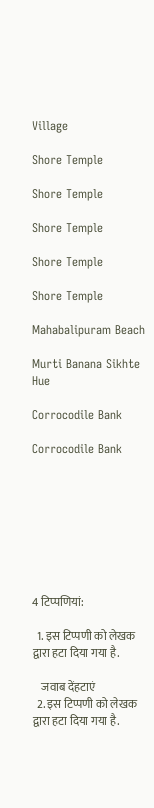Village

Shore Temple

Shore Temple

Shore Temple

Shore Temple

Shore Temple

Mahabalipuram Beach

Murti Banana Sikhte Hue

Corrocodile Bank

Corrocodile Bank








4 टिप्‍पणियां:

  1. इस टिप्पणी को लेखक द्वारा हटा दिया गया है.

    जवाब देंहटाएं
  2. इस टिप्पणी को लेखक द्वारा हटा दिया गया है.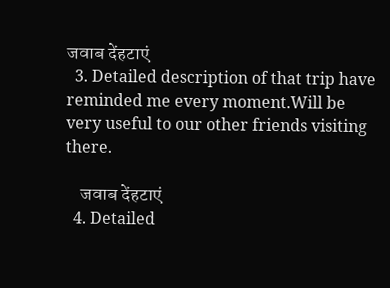जवाब देंहटाएं
  3. Detailed description of that trip have reminded me every moment.Will be very useful to our other friends visiting there.

    जवाब देंहटाएं
  4. Detailed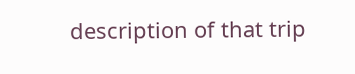description of that trip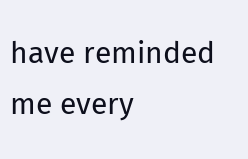have reminded me every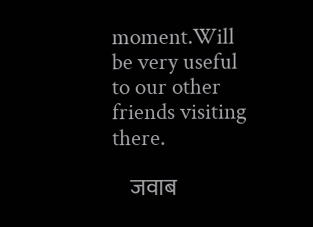moment.Will be very useful to our other friends visiting there.

    जवाब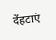देंहटाएं